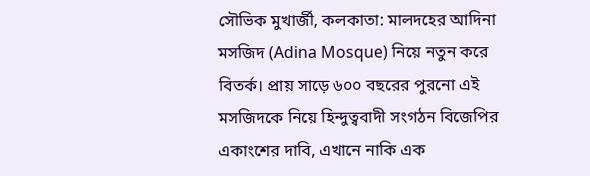সৌভিক মুখার্জী, কলকাতা: মালদহের আদিনা মসজিদ (Adina Mosque) নিয়ে নতুন করে বিতর্ক। প্রায় সাড়ে ৬০০ বছরের পুরনো এই মসজিদকে নিয়ে হিন্দুত্ববাদী সংগঠন বিজেপির একাংশের দাবি, এখানে নাকি এক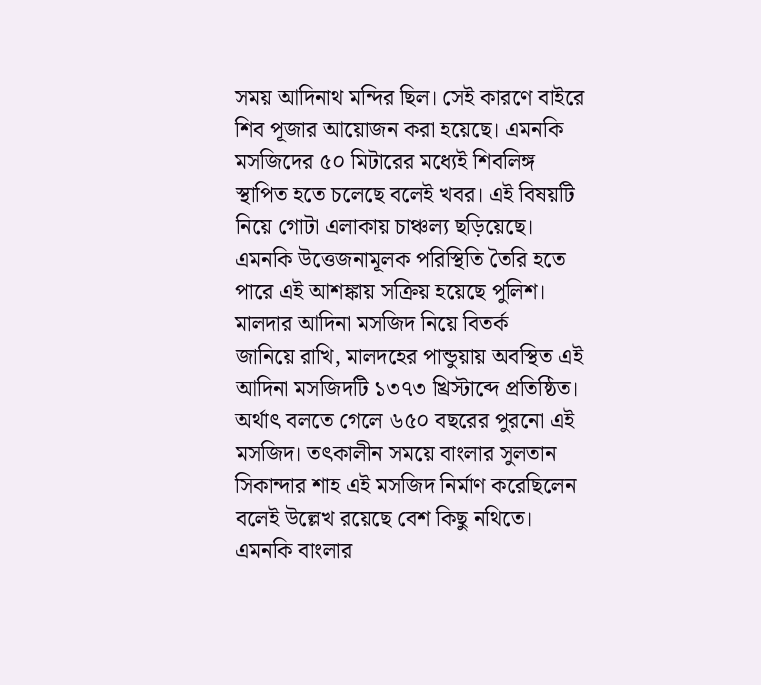সময় আদিনাথ মন্দির ছিল। সেই কারণে বাইরে শিব পূজার আয়োজন করা হয়েছে। এমনকি মসজিদের ৫০ মিটারের মধ্যেই শিবলিঙ্গ স্থাপিত হতে চলেছে বলেই খবর। এই বিষয়টি নিয়ে গোটা এলাকায় চাঞ্চল্য ছড়িয়েছে। এমনকি উত্তেজনামূলক পরিস্থিতি তৈরি হতে পারে এই আশঙ্কায় সক্রিয় হয়েছে পুলিশ।
মালদার আদিনা মসজিদ নিয়ে বিতর্ক
জানিয়ে রাখি, মালদহের পান্ডুয়ায় অবস্থিত এই আদিনা মসজিদটি ১৩৭৩ খ্রিস্টাব্দে প্রতিষ্ঠিত। অর্থাৎ বলতে গেলে ৬৫০ বছরের পুরনো এই মসজিদ। তৎকালীন সময়ে বাংলার সুলতান সিকান্দার শাহ এই মসজিদ নির্মাণ করেছিলেন বলেই উল্লেখ রয়েছে বেশ কিছু নথিতে। এমনকি বাংলার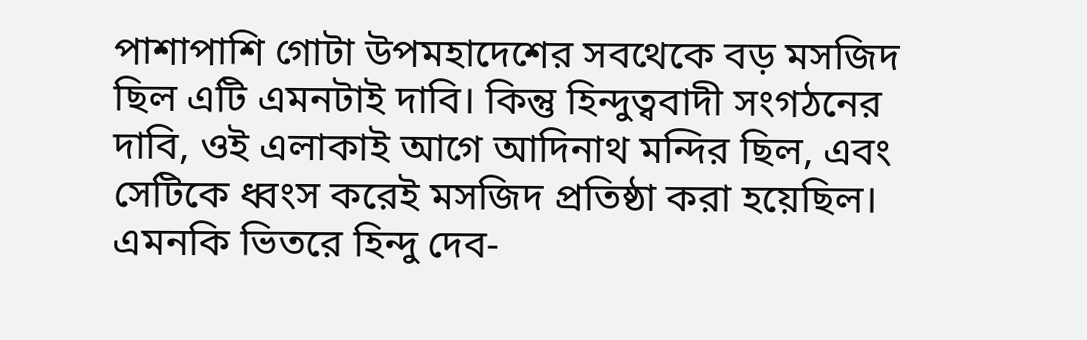পাশাপাশি গোটা উপমহাদেশের সবথেকে বড় মসজিদ ছিল এটি এমনটাই দাবি। কিন্তু হিন্দুত্ববাদী সংগঠনের দাবি, ওই এলাকাই আগে আদিনাথ মন্দির ছিল, এবং সেটিকে ধ্বংস করেই মসজিদ প্রতিষ্ঠা করা হয়েছিল। এমনকি ভিতরে হিন্দু দেব-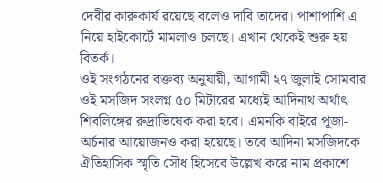দেবীর কারুকার্য রয়েছে বলেও দাবি তাদের। পাশাপাশি এ নিয়ে হাইকোর্টে মামলাও চলছে। এখান থেকেই শুরু হয় বিতর্ক।
ওই সংগঠনের বক্তব্য অনুযায়ী, আগামী ২৭ জুলাই সোমবার ওই মসজিদ সংলগ্ন ৫০ মিটারের মধ্যেই আদিনাথ অর্থাৎ শিবলিঙ্গের রুদ্রাভিষেক করা হবে। এমনকি বাইরে পূজা-অর্চনার আয়োজনও করা হয়েছে। তবে আদিনা মসজিদকে ঐতিহাসিক স্মৃতি সৌধ হিসেবে উল্লেখ করে নাম প্রকাশে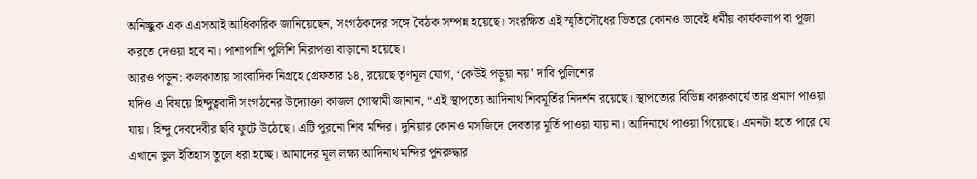অনিচ্ছুক এক এএসআই আধিকারিক জানিয়েছেন, সংগঠকদের সঙ্গে বৈঠক সম্পন্ন হয়েছে। সংরক্ষিত এই স্মৃতিসৌধের ভিতরে কোনও ভাবেই ধর্মীয় কার্যকলাপ বা পূজা করতে দেওয়া হবে না। পাশাপাশি পুলিশি নিরাপত্তা বাড়ানো হয়েছে।
আরও পড়ুন: কলকাতায় সাংবাদিক নিগ্রহে গ্রেফতার ১৪, রয়েছে তৃণমূল যোগ, ‘কেউই পড়ুয়া নয়’ দাবি পুলিশের
যদিও এ বিষয়ে হিন্দুত্ববাদী সংগঠনের উদ্যোক্তা কাজল গোস্বামী জানান, “এই স্থাপত্যে আদিনাথ শিবমূর্তির নিদর্শন রয়েছে। স্থাপত্যের বিভিন্ন কারুকার্যে তার প্রমাণ পাওয়া যায়। হিন্দু দেবদেবীর ছবি ফুটে উঠেছে। এটি পুরনো শিব মন্দির। দুনিয়ার কোনও মসজিদে দেবতার মূর্তি পাওয়া যায় না। আদিনাথে পাওয়া গিয়েছে। এমনটা হতে পারে যে এখানে ভুল ইতিহাস তুলে ধরা হচ্ছে। আমাদের মূল লক্ষ্য আদিনাথ মন্দির পুনরুদ্ধার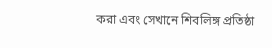করা এবং সেখানে শিবলিঙ্গ প্রতিষ্ঠা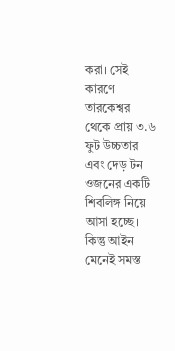করা। সেই কারণে তারকেশ্বর থেকে প্রায় ৩.৬ ফুট উচ্চতার এবং দেড় টন ওজনের একটি শিবলিঙ্গ নিয়ে আসা হচ্ছে। কিন্তু আইন মেনেই সমস্ত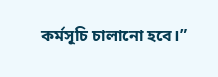কর্মসূচি চালানো হবে।”